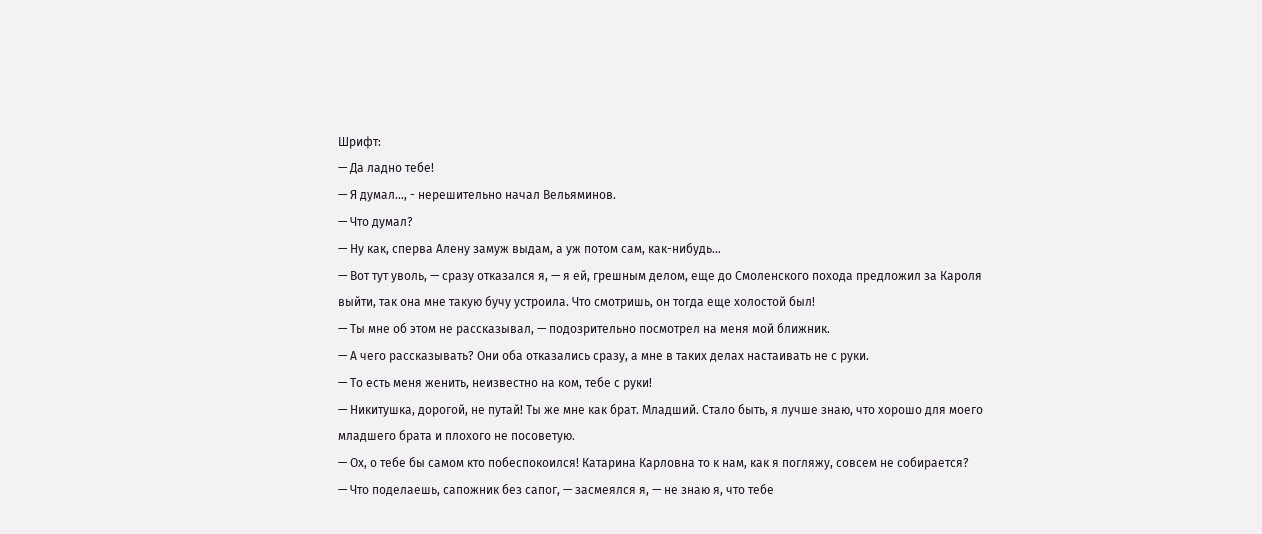Шрифт:
— Да ладно тебе!
— Я думал…, - нерешительно начал Вельяминов.
— Что думал?
— Ну как, сперва Алену замуж выдам, а уж потом сам, как-нибудь…
— Вот тут уволь, — сразу отказался я, — я ей, грешным делом, еще до Смоленского похода предложил за Кароля выйти, так она мне такую бучу устроила. Что смотришь, он тогда еще холостой был!
— Ты мне об этом не рассказывал, — подозрительно посмотрел на меня мой ближник.
— А чего рассказывать? Они оба отказались сразу, а мне в таких делах настаивать не с руки.
— То есть меня женить, неизвестно на ком, тебе с руки!
— Никитушка, дорогой, не путай! Ты же мне как брат. Младший. Стало быть, я лучше знаю, что хорошо для моего младшего брата и плохого не посоветую.
— Ох, о тебе бы самом кто побеспокоился! Катарина Карловна то к нам, как я погляжу, совсем не собирается?
— Что поделаешь, сапожник без сапог, — засмеялся я, — не знаю я, что тебе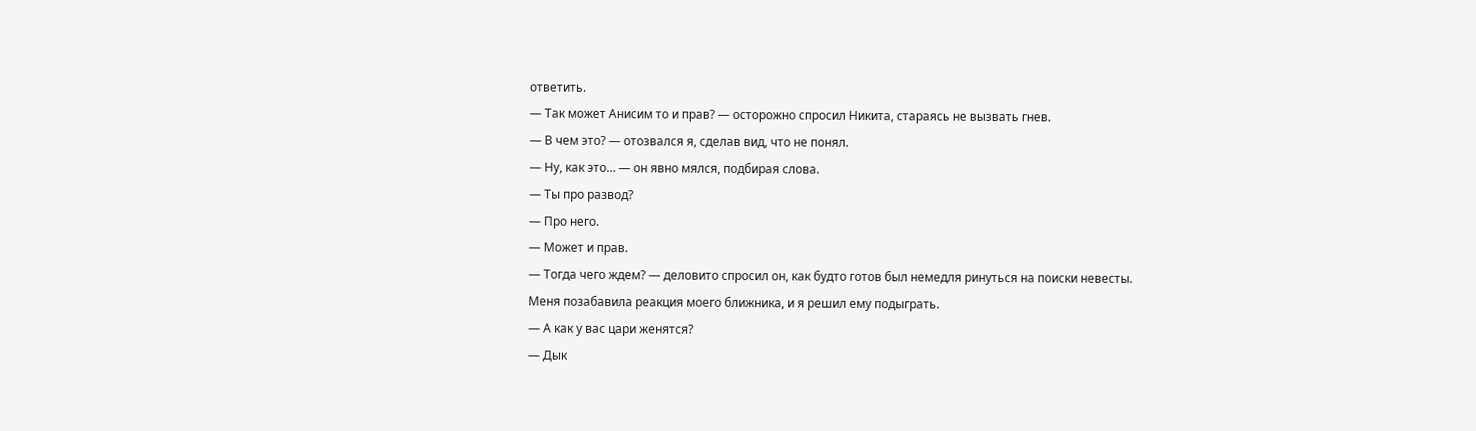ответить.
— Так может Анисим то и прав? — осторожно спросил Никита, стараясь не вызвать гнев.
— В чем это? — отозвался я, сделав вид, что не понял.
— Ну, как это… — он явно мялся, подбирая слова.
— Ты про развод?
— Про него.
— Может и прав.
— Тогда чего ждем? — деловито спросил он, как будто готов был немедля ринуться на поиски невесты.
Меня позабавила реакция моего ближника, и я решил ему подыграть.
— А как у вас цари женятся?
— Дык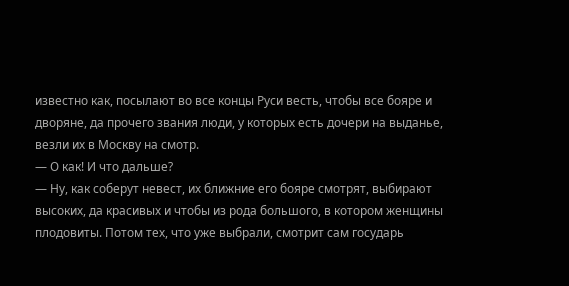известно как, посылают во все концы Руси весть, чтобы все бояре и дворяне, да прочего звания люди, у которых есть дочери на выданье, везли их в Москву на смотр.
— О как! И что дальше?
— Ну, как соберут невест, их ближние его бояре смотрят, выбирают высоких, да красивых и чтобы из рода большого, в котором женщины плодовиты. Потом тех, что уже выбрали, смотрит сам государь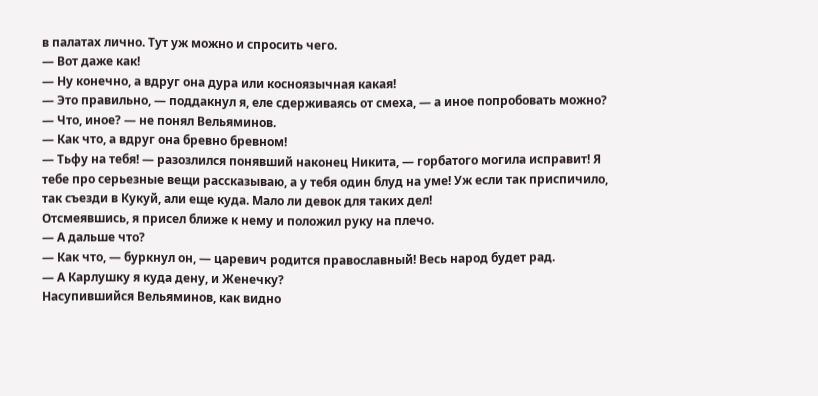в палатах лично. Тут уж можно и спросить чего.
— Вот даже как!
— Ну конечно, а вдруг она дура или косноязычная какая!
— Это правильно, — поддакнул я, еле сдерживаясь от смеха, — а иное попробовать можно?
— Что, иное? — не понял Вельяминов.
— Как что, а вдруг она бревно бревном!
— Тьфу на тебя! — разозлился понявший наконец Никита, — горбатого могила исправит! Я тебе про серьезные вещи рассказываю, а у тебя один блуд на уме! Уж если так приспичило, так съезди в Кукуй, али еще куда. Мало ли девок для таких дел!
Отсмеявшись, я присел ближе к нему и положил руку на плечо.
— А дальше что?
— Как что, — буркнул он, — царевич родится православный! Весь народ будет рад.
— А Карлушку я куда дену, и Женечку?
Насупившийся Вельяминов, как видно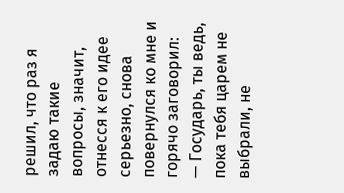решил, что раз я задаю такие вопросы, значит, отнесся к его идее серьезно, снова повернулся ко мне и горячо заговорил:
— Государь, ты ведь, пока тебя царем не выбрали, не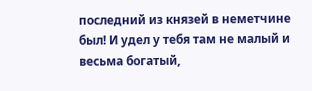последний из князей в неметчине был! И удел у тебя там не малый и весьма богатый,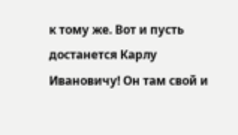к тому же. Вот и пусть достанется Карлу Ивановичу! Он там свой и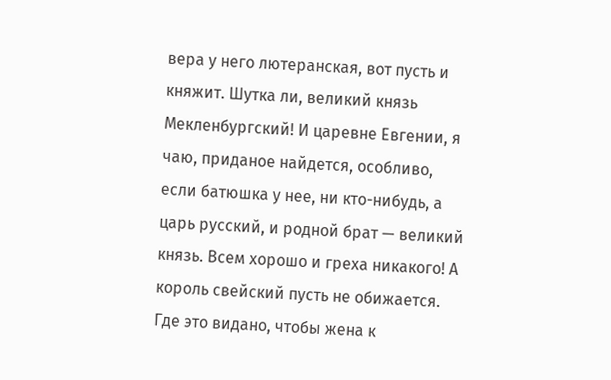вера у него лютеранская, вот пусть и княжит. Шутка ли, великий князь Мекленбургский! И царевне Евгении, я чаю, приданое найдется, особливо, если батюшка у нее, ни кто-нибудь, а царь русский, и родной брат — великий князь. Всем хорошо и греха никакого! А король свейский пусть не обижается. Где это видано, чтобы жена к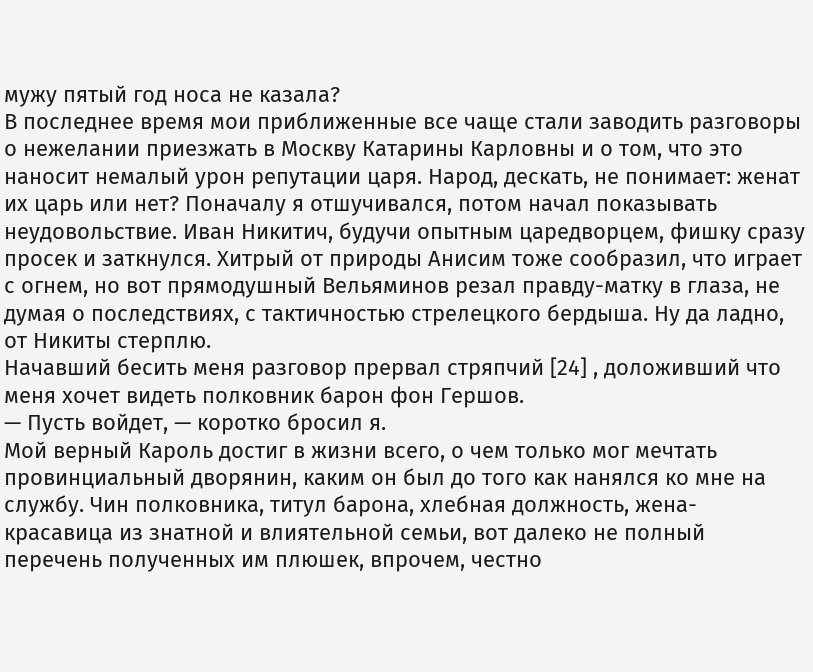мужу пятый год носа не казала?
В последнее время мои приближенные все чаще стали заводить разговоры о нежелании приезжать в Москву Катарины Карловны и о том, что это наносит немалый урон репутации царя. Народ, дескать, не понимает: женат их царь или нет? Поначалу я отшучивался, потом начал показывать неудовольствие. Иван Никитич, будучи опытным царедворцем, фишку сразу просек и заткнулся. Хитрый от природы Анисим тоже сообразил, что играет с огнем, но вот прямодушный Вельяминов резал правду-матку в глаза, не думая о последствиях, с тактичностью стрелецкого бердыша. Ну да ладно, от Никиты стерплю.
Начавший бесить меня разговор прервал стряпчий [24] , доложивший что меня хочет видеть полковник барон фон Гершов.
— Пусть войдет, — коротко бросил я.
Мой верный Кароль достиг в жизни всего, о чем только мог мечтать провинциальный дворянин, каким он был до того как нанялся ко мне на службу. Чин полковника, титул барона, хлебная должность, жена-красавица из знатной и влиятельной семьи, вот далеко не полный перечень полученных им плюшек, впрочем, честно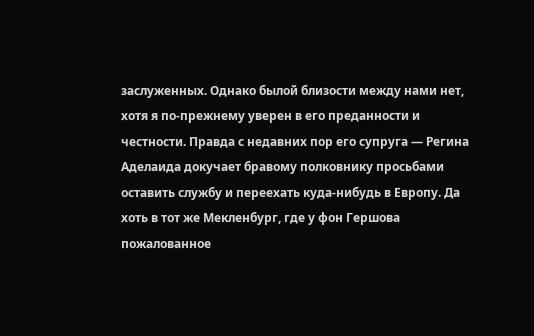заслуженных. Однако былой близости между нами нет, хотя я по-прежнему уверен в его преданности и честности. Правда с недавних пор его супруга — Регина Аделаида докучает бравому полковнику просьбами оставить службу и переехать куда-нибудь в Европу. Да хоть в тот же Мекленбург, где у фон Гершова пожалованное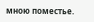мною поместье.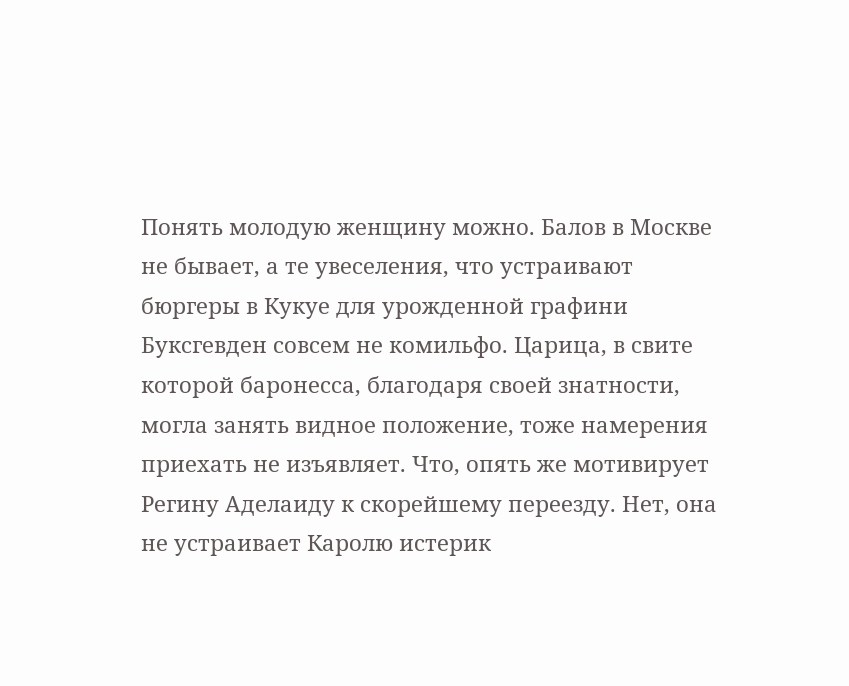Понять молодую женщину можно. Балов в Москве не бывает, а те увеселения, что устраивают бюргеры в Кукуе для урожденной графини Буксгевден совсем не комильфо. Царица, в свите которой баронесса, благодаря своей знатности, могла занять видное положение, тоже намерения приехать не изъявляет. Что, опять же мотивирует Регину Аделаиду к скорейшему переезду. Нет, она не устраивает Каролю истерик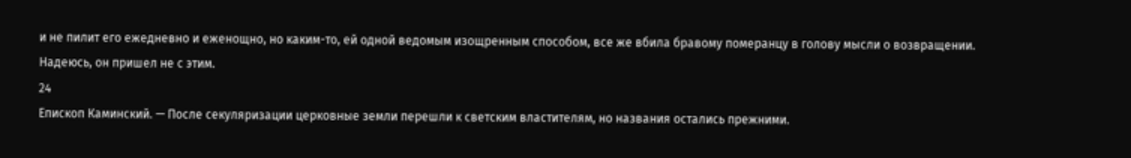и не пилит его ежедневно и еженощно, но каким-то, ей одной ведомым изощренным способом, все же вбила бравому померанцу в голову мысли о возвращении. Надеюсь, он пришел не с этим.
24
Епископ Каминский. — После секуляризации церковные земли перешли к светским властителям, но названия остались прежними.